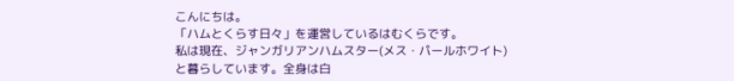こんにちは。
「ハムとくらす日々」を運営しているはむくらです。
私は現在、ジャンガリアンハムスター(メス・パールホワイト)と暮らしています。全身は白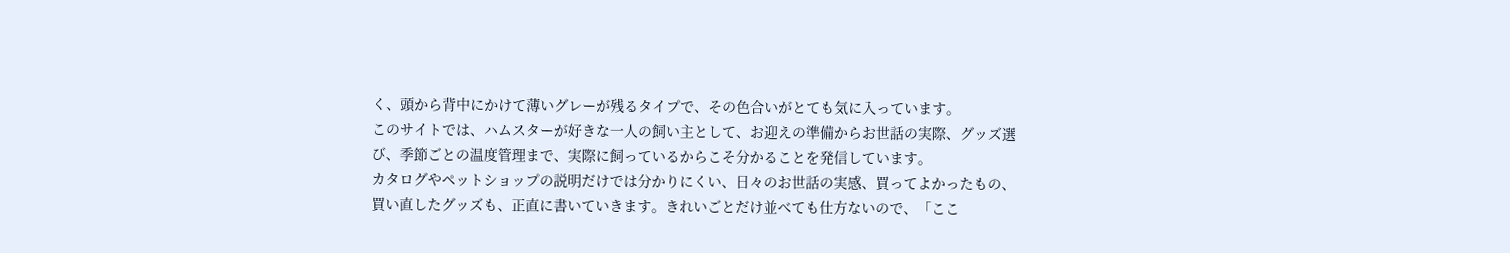く、頭から背中にかけて薄いグレーが残るタイプで、その色合いがとても気に入っています。
このサイトでは、ハムスターが好きな一人の飼い主として、お迎えの準備からお世話の実際、グッズ選び、季節ごとの温度管理まで、実際に飼っているからこそ分かることを発信しています。
カタログやペットショップの説明だけでは分かりにくい、日々のお世話の実感、買ってよかったもの、買い直したグッズも、正直に書いていきます。きれいごとだけ並べても仕方ないので、「ここ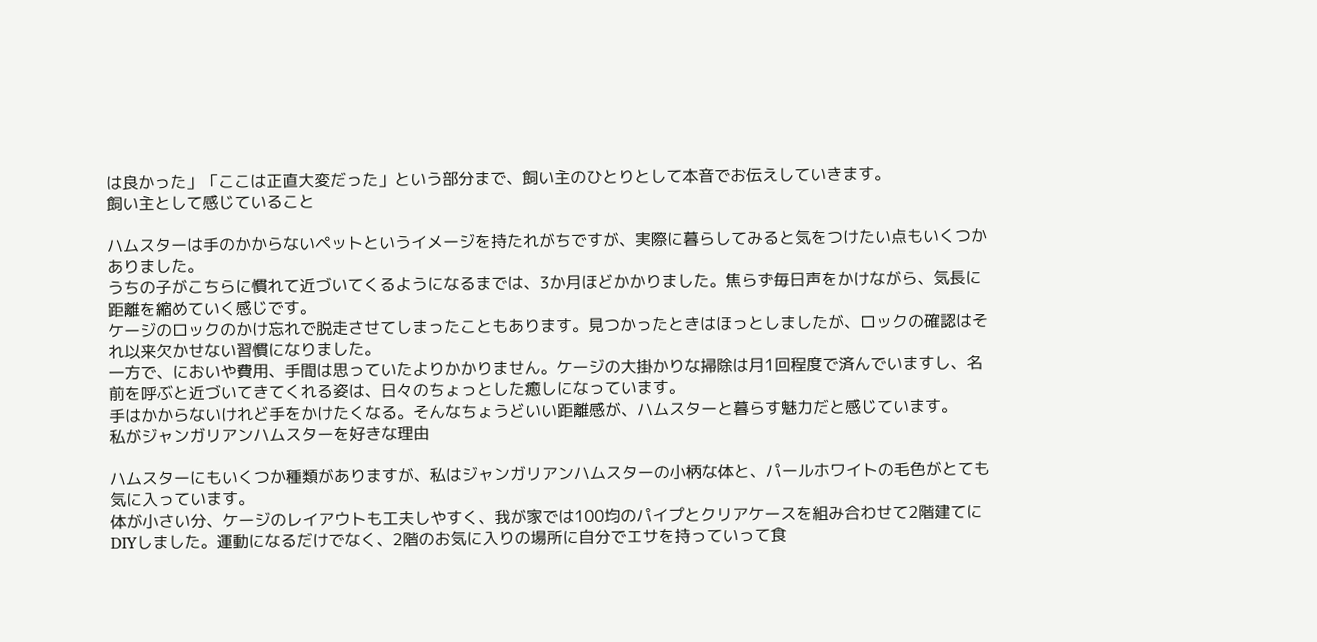は良かった」「ここは正直大変だった」という部分まで、飼い主のひとりとして本音でお伝えしていきます。
飼い主として感じていること

ハムスターは手のかからないペットというイメージを持たれがちですが、実際に暮らしてみると気をつけたい点もいくつかありました。
うちの子がこちらに慣れて近づいてくるようになるまでは、3か月ほどかかりました。焦らず毎日声をかけながら、気長に距離を縮めていく感じです。
ケージのロックのかけ忘れで脱走させてしまったこともあります。見つかったときはほっとしましたが、ロックの確認はそれ以来欠かせない習慣になりました。
一方で、においや費用、手間は思っていたよりかかりません。ケージの大掛かりな掃除は月1回程度で済んでいますし、名前を呼ぶと近づいてきてくれる姿は、日々のちょっとした癒しになっています。
手はかからないけれど手をかけたくなる。そんなちょうどいい距離感が、ハムスターと暮らす魅力だと感じています。
私がジャンガリアンハムスターを好きな理由

ハムスターにもいくつか種類がありますが、私はジャンガリアンハムスターの小柄な体と、パールホワイトの毛色がとても気に入っています。
体が小さい分、ケージのレイアウトも工夫しやすく、我が家では100均のパイプとクリアケースを組み合わせて2階建てにDIYしました。運動になるだけでなく、2階のお気に入りの場所に自分でエサを持っていって食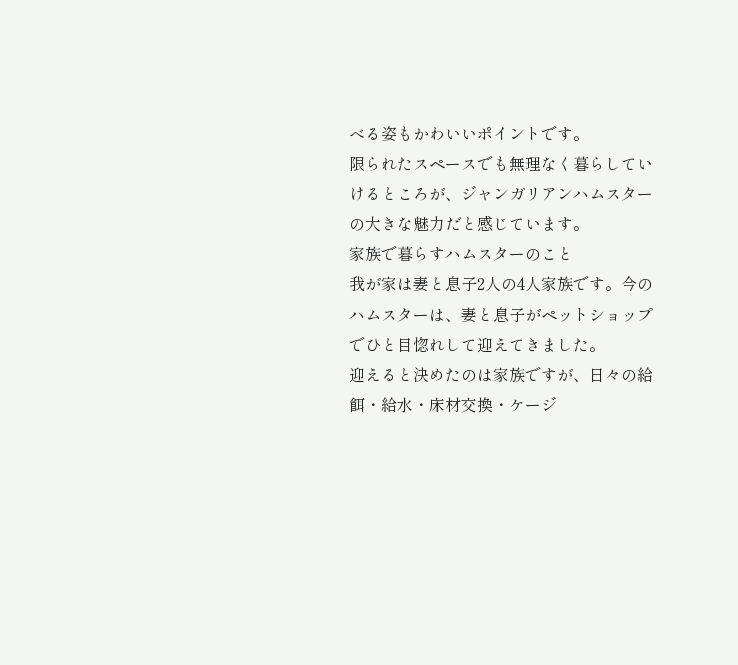べる姿もかわいいポイントです。
限られたスペースでも無理なく暮らしていけるところが、ジャンガリアンハムスターの大きな魅力だと感じています。
家族で暮らすハムスターのこと
我が家は妻と息子2人の4人家族です。今のハムスターは、妻と息子がペットショップでひと目惚れして迎えてきました。
迎えると決めたのは家族ですが、日々の給餌・給水・床材交換・ケージ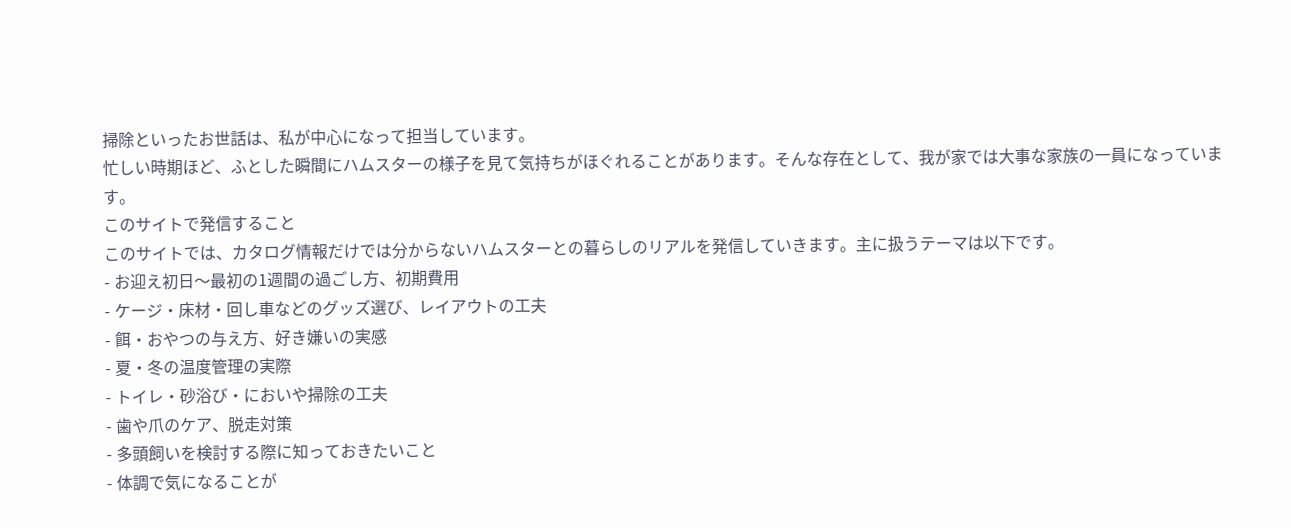掃除といったお世話は、私が中心になって担当しています。
忙しい時期ほど、ふとした瞬間にハムスターの様子を見て気持ちがほぐれることがあります。そんな存在として、我が家では大事な家族の一員になっています。
このサイトで発信すること
このサイトでは、カタログ情報だけでは分からないハムスターとの暮らしのリアルを発信していきます。主に扱うテーマは以下です。
- お迎え初日〜最初の1週間の過ごし方、初期費用
- ケージ・床材・回し車などのグッズ選び、レイアウトの工夫
- 餌・おやつの与え方、好き嫌いの実感
- 夏・冬の温度管理の実際
- トイレ・砂浴び・においや掃除の工夫
- 歯や爪のケア、脱走対策
- 多頭飼いを検討する際に知っておきたいこと
- 体調で気になることが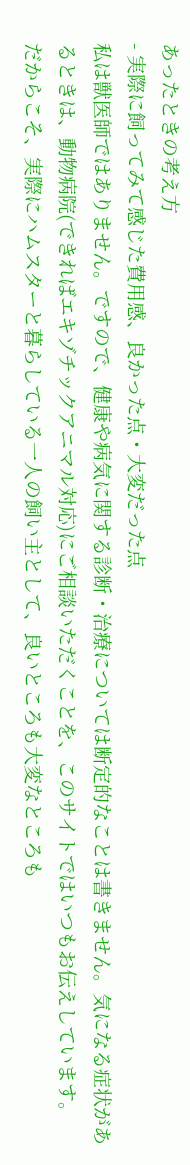あったときの考え方
- 実際に飼ってみて感じた費用感、良かった点・大変だった点
私は獣医師ではありません。ですので、健康や病気に関する診断・治療については断定的なことは書きません。気になる症状があるときは、動物病院(できればエキゾチックアニマル対応)にご相談いただくことを、このサイトではいつもお伝えしています。
だからこそ、実際にハムスターと暮らしている一人の飼い主として、良いところも大変なところも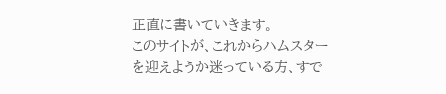正直に書いていきます。
このサイトが、これからハムスターを迎えようか迷っている方、すで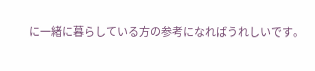に一緒に暮らしている方の参考になればうれしいです。